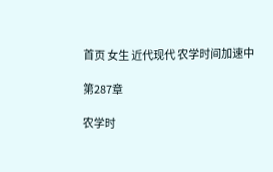首页 女生 近代现代 农学时间加速中

第287章

农学时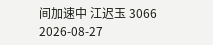间加速中 江迟玉 3066 2026-08-27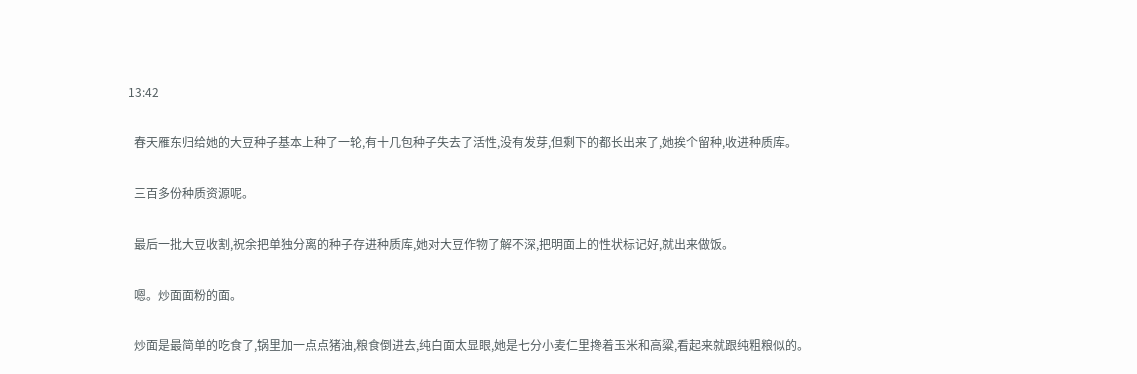13:42

  春天雁东归给她的大豆种子基本上种了一轮,有十几包种子失去了活性,没有发芽,但剩下的都长出来了,她挨个留种,收进种质库。

  三百多份种质资源呢。

  最后一批大豆收割,祝余把单独分离的种子存进种质库,她对大豆作物了解不深,把明面上的性状标记好,就出来做饭。

  嗯。炒面面粉的面。

  炒面是最简单的吃食了,锅里加一点点猪油,粮食倒进去,纯白面太显眼,她是七分小麦仁里搀着玉米和高粱,看起来就跟纯粗粮似的。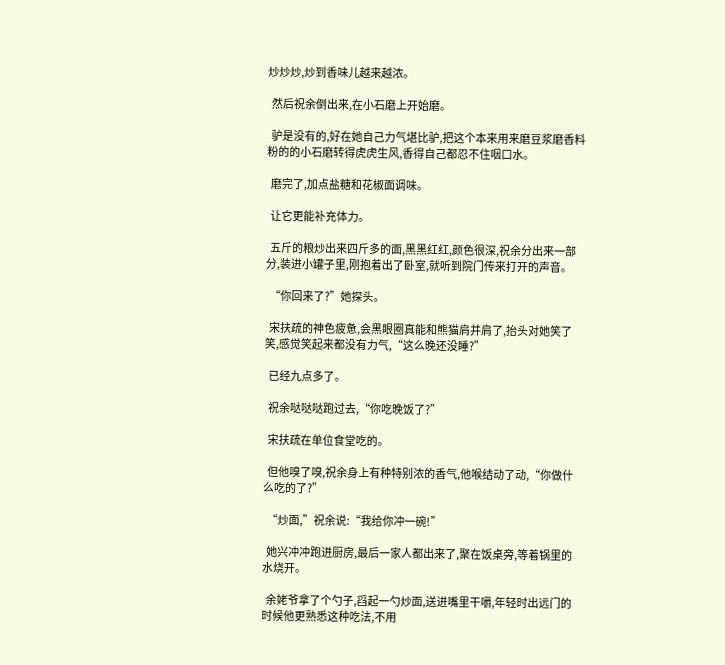炒炒炒,炒到香味儿越来越浓。

  然后祝余倒出来,在小石磨上开始磨。

  驴是没有的,好在她自己力气堪比驴,把这个本来用来磨豆浆磨香料粉的的小石磨转得虎虎生风,香得自己都忍不住咽口水。

  磨完了,加点盐糖和花椒面调味。

  让它更能补充体力。

  五斤的粮炒出来四斤多的面,黑黑红红,颜色很深,祝余分出来一部分,装进小罐子里,刚抱着出了卧室,就听到院门传来打开的声音。

  “你回来了?”她探头。

  宋扶疏的神色疲惫,会黑眼圈真能和熊猫肩并肩了,抬头对她笑了笑,感觉笑起来都没有力气,“这么晚还没睡?”

  已经九点多了。

  祝余哒哒哒跑过去,“你吃晚饭了?”

  宋扶疏在单位食堂吃的。

  但他嗅了嗅,祝余身上有种特别浓的香气,他喉结动了动,“你做什么吃的了?”

  “炒面,”祝余说:“我给你冲一碗!”

  她兴冲冲跑进厨房,最后一家人都出来了,聚在饭桌旁,等着锅里的水烧开。

  余姥爷拿了个勺子,舀起一勺炒面,送进嘴里干嚼,年轻时出远门的时候他更熟悉这种吃法,不用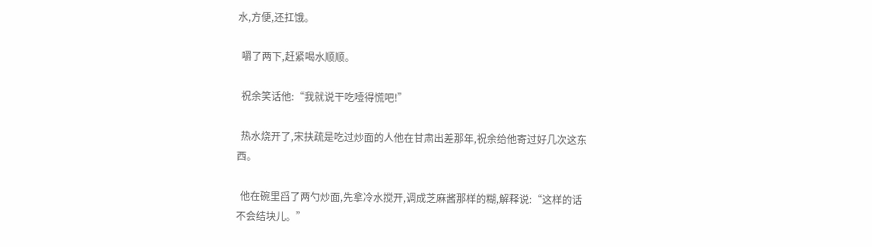水,方便,还扛饿。

  嚼了两下,赶紧喝水顺顺。

  祝余笑话他:“我就说干吃噎得慌吧!”

  热水烧开了,宋扶疏是吃过炒面的人他在甘肃出差那年,祝余给他寄过好几次这东西。

  他在碗里舀了两勺炒面,先拿冷水搅开,调成芝麻酱那样的糊,解释说:“这样的话不会结块儿。”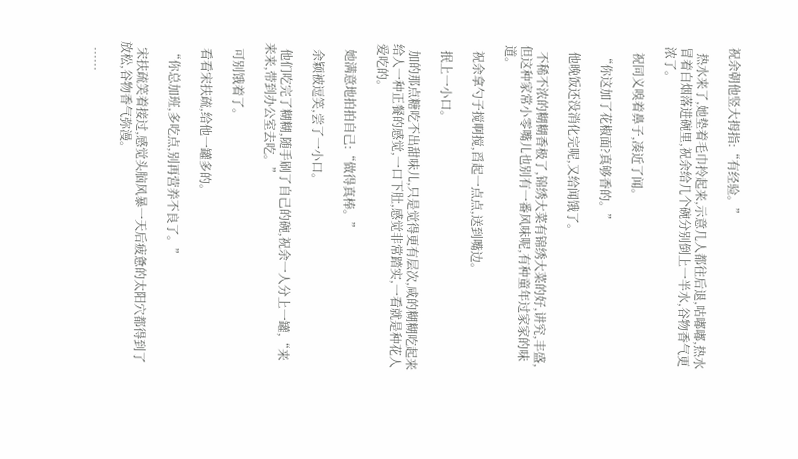祝余朝他竖大拇指:“有经验。”

  热水来了,她垫着毛巾拎起来,示意几人都往后退,咕嘟嘟,热水冒着白烟落进碗里,祝余给几个碗分别倒上一半水,谷物香气更浓了。

  祝同义嗅着鼻子,凑近了闻。

  “你这加了花椒面?真够香的。”

  他晚饭还没消化完呢,又给闻饿了。

  不稀不浓的糊糊香极了,锦绣大菜有锦绣大菜的好,讲究,丰盛,但这种家常小零嘴儿也别有一番风味呢,有种童年过家家的味道。

  祝余拿勺子搅啊搅,舀起一点点,送到嘴边。

  抿上一小口。

  加的那点糖吃不出甜味儿,只是觉得更有层次,咸的糊糊吃起来给人一种正餐的感觉,一口下肚,感觉非常踏实,一看就是种花人爱吃的。

  她满意地拍拍自己:“做得真棒。”

  余颖被逗笑,尝了一小口。

  他们吃完了糊糊,随手刷了自己的碗,祝余一人分上一罐,“来来来,带到办公室去吃。”

  可别饿着了。

  看看宋扶疏,给他一罐多的。

  “你总加班,多吃点,别再营养不良了。”

  宋扶疏笑着接过,感觉头脑风暴一天后疲惫的太阳穴都得到了放松,谷物香气弥漫。

  ……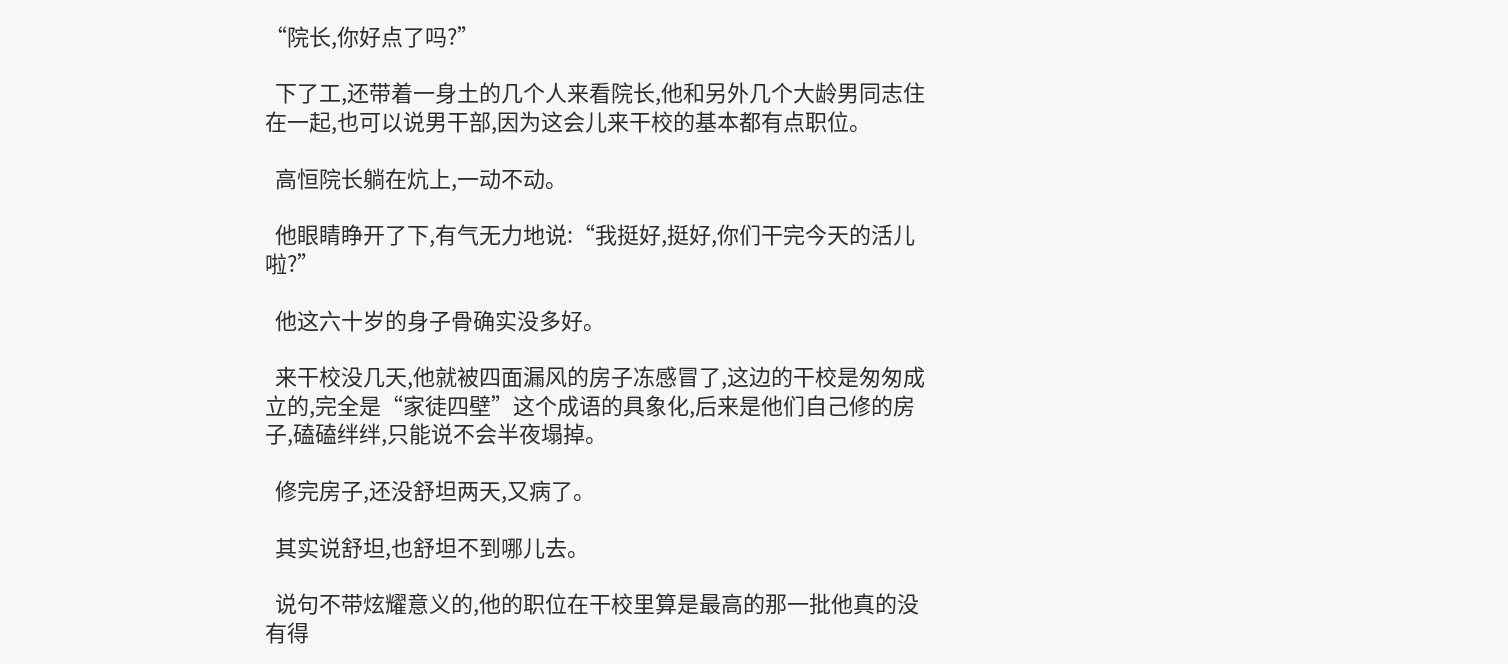“院长,你好点了吗?”

  下了工,还带着一身土的几个人来看院长,他和另外几个大龄男同志住在一起,也可以说男干部,因为这会儿来干校的基本都有点职位。

  高恒院长躺在炕上,一动不动。

  他眼睛睁开了下,有气无力地说:“我挺好,挺好,你们干完今天的活儿啦?”

  他这六十岁的身子骨确实没多好。

  来干校没几天,他就被四面漏风的房子冻感冒了,这边的干校是匆匆成立的,完全是“家徒四壁”这个成语的具象化,后来是他们自己修的房子,磕磕绊绊,只能说不会半夜塌掉。

  修完房子,还没舒坦两天,又病了。

  其实说舒坦,也舒坦不到哪儿去。

  说句不带炫耀意义的,他的职位在干校里算是最高的那一批他真的没有得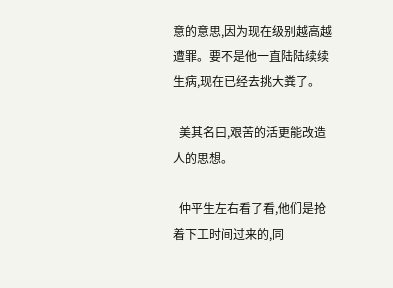意的意思,因为现在级别越高越遭罪。要不是他一直陆陆续续生病,现在已经去挑大粪了。

  美其名曰,艰苦的活更能改造人的思想。

  仲平生左右看了看,他们是抢着下工时间过来的,同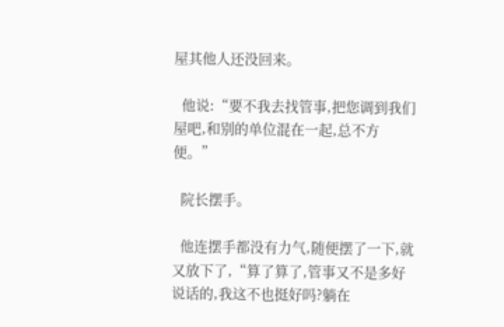屋其他人还没回来。

  他说:“要不我去找管事,把您调到我们屋吧,和别的单位混在一起,总不方便。”

  院长摆手。

  他连摆手都没有力气,随便摆了一下,就又放下了,“算了算了,管事又不是多好说话的,我这不也挺好吗?躺在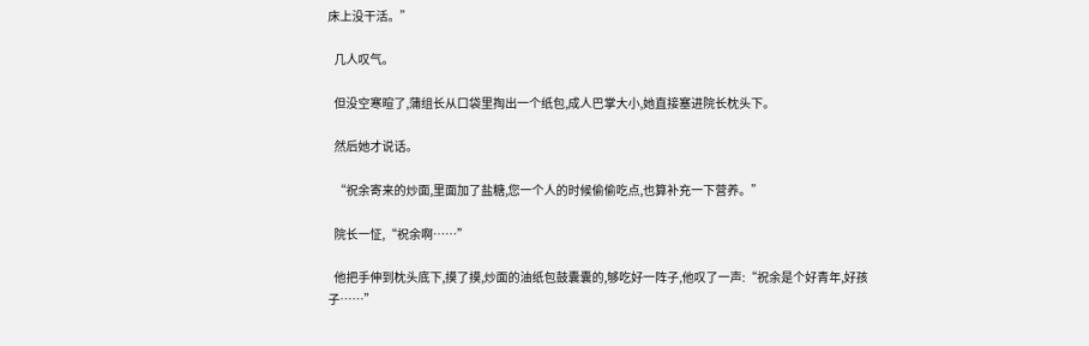床上没干活。”

  几人叹气。

  但没空寒暄了,蒲组长从口袋里掏出一个纸包,成人巴掌大小,她直接塞进院长枕头下。

  然后她才说话。

  “祝余寄来的炒面,里面加了盐糖,您一个人的时候偷偷吃点,也算补充一下营养。”

  院长一怔,“祝余啊……”

  他把手伸到枕头底下,摸了摸,炒面的油纸包鼓囊囊的,够吃好一阵子,他叹了一声:“祝余是个好青年,好孩子……”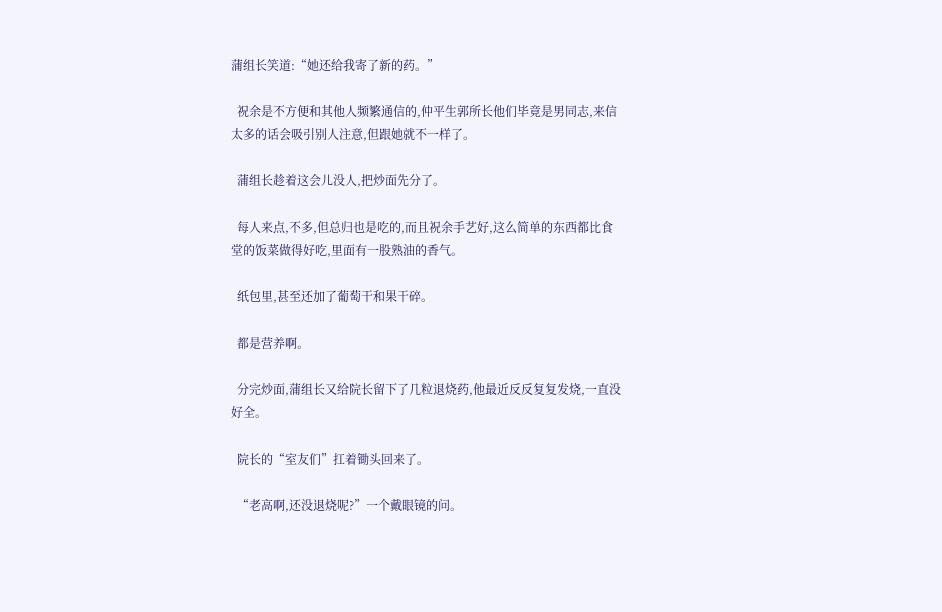蒲组长笑道:“她还给我寄了新的药。”

  祝余是不方便和其他人频繁通信的,仲平生郭所长他们毕竟是男同志,来信太多的话会吸引别人注意,但跟她就不一样了。

  蒲组长趁着这会儿没人,把炒面先分了。

  每人来点,不多,但总归也是吃的,而且祝余手艺好,这么简单的东西都比食堂的饭菜做得好吃,里面有一股熟油的香气。

  纸包里,甚至还加了葡萄干和果干碎。

  都是营养啊。

  分完炒面,蒲组长又给院长留下了几粒退烧药,他最近反反复复发烧,一直没好全。

  院长的“室友们”扛着锄头回来了。

  “老高啊,还没退烧呢?”一个戴眼镜的问。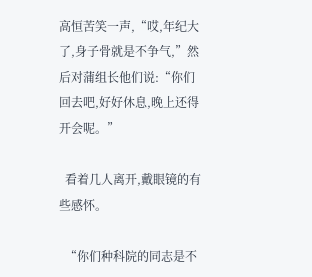高恒苦笑一声,“哎,年纪大了,身子骨就是不争气,”然后对蒲组长他们说:“你们回去吧,好好休息,晚上还得开会呢。”

  看着几人离开,戴眼镜的有些感怀。

  “你们种科院的同志是不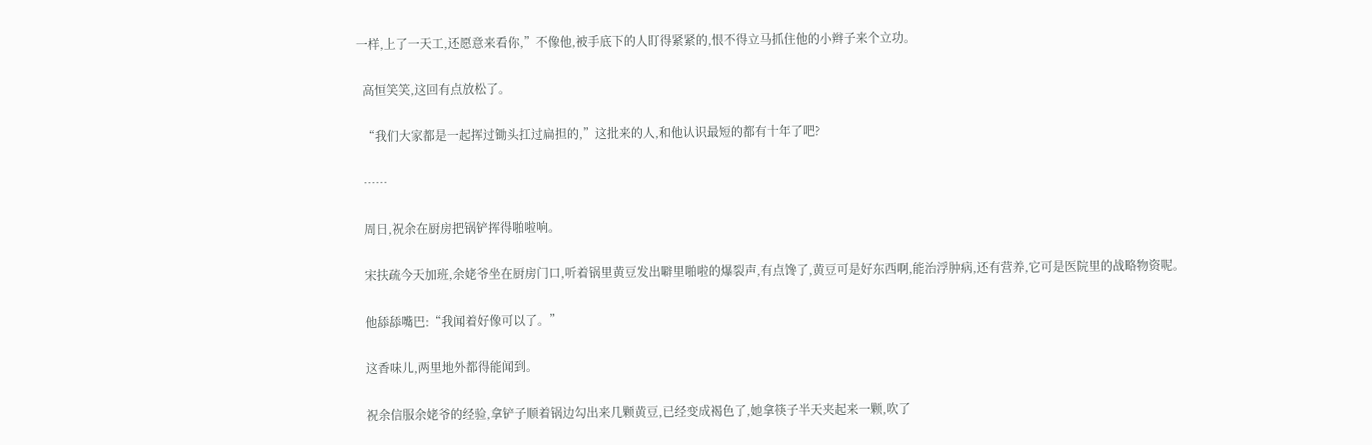一样,上了一天工,还愿意来看你,”不像他,被手底下的人盯得紧紧的,恨不得立马抓住他的小辫子来个立功。

  高恒笑笑,这回有点放松了。

  “我们大家都是一起挥过锄头扛过扁担的,”这批来的人,和他认识最短的都有十年了吧?

  ……

  周日,祝余在厨房把锅铲挥得啪啦响。

  宋扶疏今天加班,余姥爷坐在厨房门口,听着锅里黄豆发出噼里啪啦的爆裂声,有点馋了,黄豆可是好东西啊,能治浮肿病,还有营养,它可是医院里的战略物资呢。

  他舔舔嘴巴:“我闻着好像可以了。”

  这香味儿,两里地外都得能闻到。

  祝余信服余姥爷的经验,拿铲子顺着锅边勾出来几颗黄豆,已经变成褐色了,她拿筷子半天夹起来一颗,吹了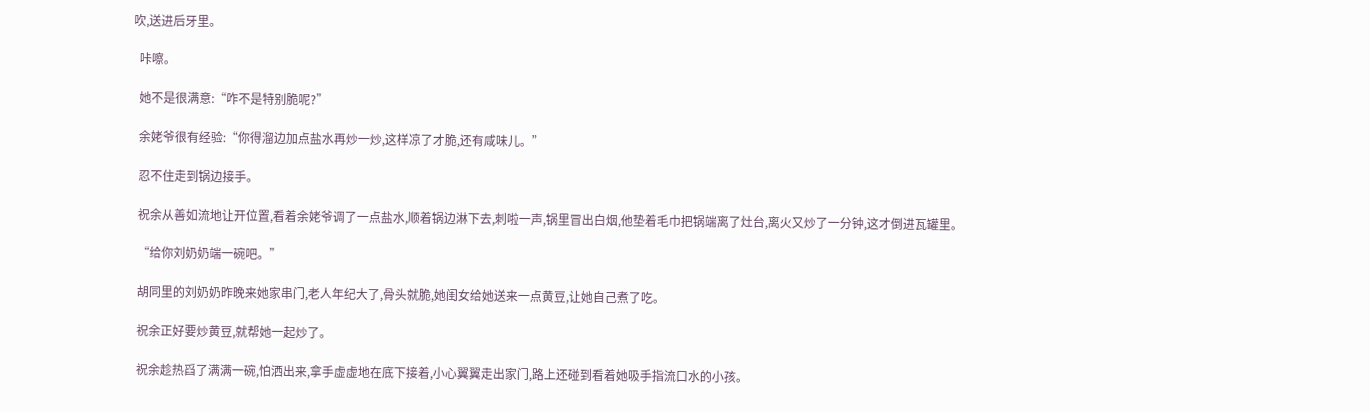吹,送进后牙里。

  咔嚓。

  她不是很满意:“咋不是特别脆呢?”

  余姥爷很有经验:“你得溜边加点盐水再炒一炒,这样凉了才脆,还有咸味儿。”

  忍不住走到锅边接手。

  祝余从善如流地让开位置,看着余姥爷调了一点盐水,顺着锅边淋下去,刺啦一声,锅里冒出白烟,他垫着毛巾把锅端离了灶台,离火又炒了一分钟,这才倒进瓦罐里。

  “给你刘奶奶端一碗吧。”

  胡同里的刘奶奶昨晚来她家串门,老人年纪大了,骨头就脆,她闺女给她送来一点黄豆,让她自己煮了吃。

  祝余正好要炒黄豆,就帮她一起炒了。

  祝余趁热舀了满满一碗,怕洒出来,拿手虚虚地在底下接着,小心翼翼走出家门,路上还碰到看着她吸手指流口水的小孩。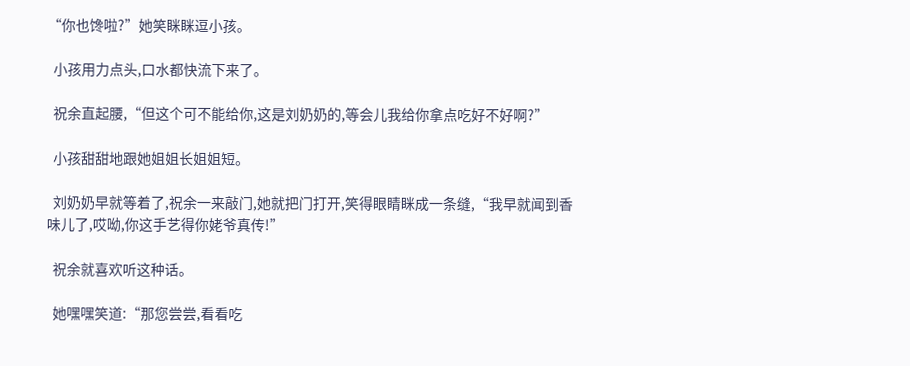“你也馋啦?”她笑眯眯逗小孩。

  小孩用力点头,口水都快流下来了。

  祝余直起腰,“但这个可不能给你,这是刘奶奶的,等会儿我给你拿点吃好不好啊?”

  小孩甜甜地跟她姐姐长姐姐短。

  刘奶奶早就等着了,祝余一来敲门,她就把门打开,笑得眼睛眯成一条缝,“我早就闻到香味儿了,哎呦,你这手艺得你姥爷真传!”

  祝余就喜欢听这种话。

  她嘿嘿笑道:“那您尝尝,看看吃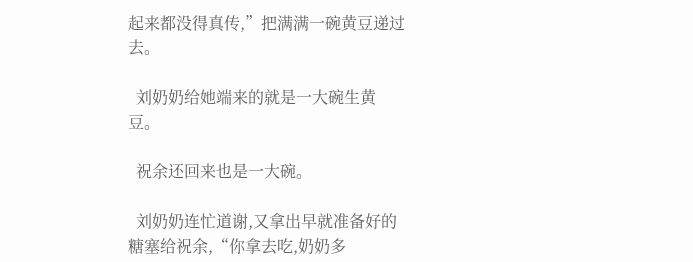起来都没得真传,”把满满一碗黄豆递过去。

  刘奶奶给她端来的就是一大碗生黄豆。

  祝余还回来也是一大碗。

  刘奶奶连忙道谢,又拿出早就准备好的糖塞给祝余,“你拿去吃,奶奶多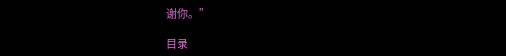谢你。”

目录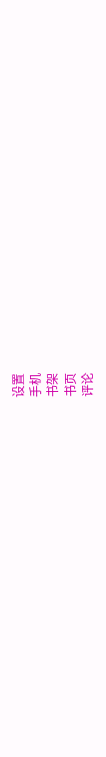设置
手机
书架
书页
评论